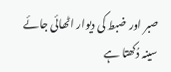صبر اور ضبط کی دیوار اٹھائی جائے
سینہ دُکھتا ہے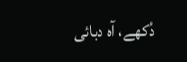دُکھے، آہ دبائی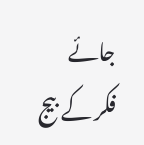جائے
فکر کے بیج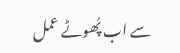سے اب پُھوٹے عمل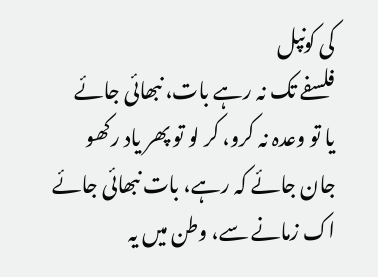کی کونپل
فلسفے تک نہ رہے بات، نبھائی جائے
یا تو وعدہ نہ کرو، کر لو تو پھر یاد رکھو
جان جائے کہ رہے، بات نبھائی جائے
اک زمانے سے، وطن میں یہ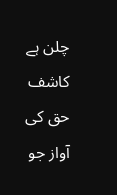چلن ہے کاشف
حق کی آواز جو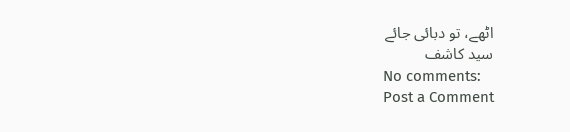اٹھے، تو دبائی جائے
سید کاشف
No comments:
Post a Comment